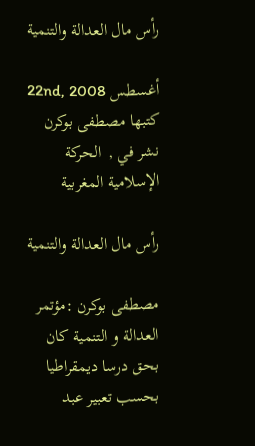رأس مال العدالة والتنمية

أغسطس 22nd, 2008 كتبها مصطفى بوكرن نشر في ,  الحركة الإسلامية المغربية

رأس مال العدالة والتنمية

مصطفى بوكرن :مؤتمر العدالة و التنمية كان بحق درسا ديمقراطيا بحسب تعبير عبد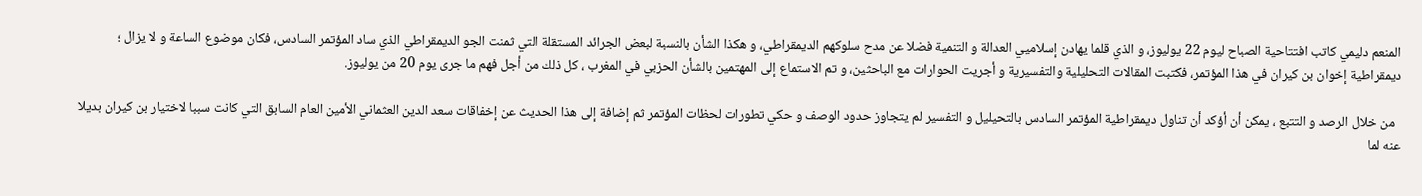المنعم دليمي كاتب افتتاحية الصباح ليوم 22 يوليوز، و الذي قلما يهادن إسلاميي العدالة و التنمية فضلا عن مدح سلوكهم الديمقراطي، و هكذا الشأن بالنسبة لبعض الجرائد المستقلة التي ثمنت الجو الديمقراطي الذي ساد المؤتمر السادس، فكان موضوع الساعة و لا يزال ؛ ديمقراطية إخوان بن كيران في هذا المؤتمر، فكتبت المقالات التحليلية والتفسيرية و أجريت الحوارات مع الباحثين، و تم الاستماع إلى المهتمين بالشأن الحزبي في المغرب ، كل ذلك من أجل فهم ما جرى يوم 20 من يوليوز.

  من خلال الرصد و التتبع ، يمكن أن أؤكد أن تناول ديمقراطية المؤتمر السادس بالتحيليل و التفسير لم يتجاوز حدود الوصف و حكي تطورات لحظات المؤتمر ثم إضافة إلى هذا الحديث عن إخفاقات سعد الدين العثماني الأمين العام السابق التي كانت سببا لاختيار بن كيران بديلا عنه لما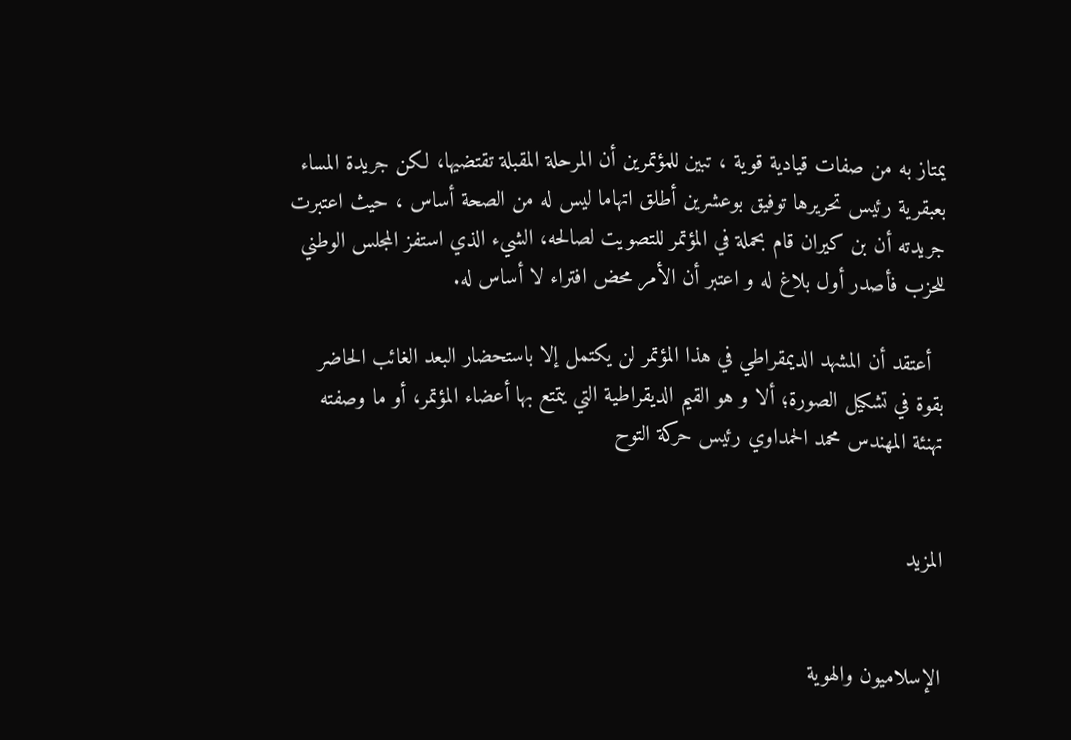يمتاز به من صفات قيادية قوية ، تبين للمؤتمرين أن المرحلة المقبلة تقتضيها، لكن جريدة المساء بعبقرية رئيس تحريرها توفيق بوعشرين أطلق اتهاما ليس له من الصحة أساس ، حيث اعتبرت جريدته أن بن كيران قام بحملة في المؤتمر للتصويت لصالحه، الشيء الذي استفز المجلس الوطني للحزب فأصدر أول بلاغ له و اعتبر أن الأمر محض افتراء لا أساس له.

  أعتقد أن المشهد الديمقراطي في هذا المؤتمر لن يكتمل إلا باستحضار البعد الغائب الحاضر بقوة في تشكيل الصورة؛ ألا و هو القيم الديقراطية التي يتمتع بها أعضاء المؤتمر، أو ما وصفته تهنئة المهندس محمد الحمداوي رئيس حركة التوح


المزيد


الإسلاميون والهوية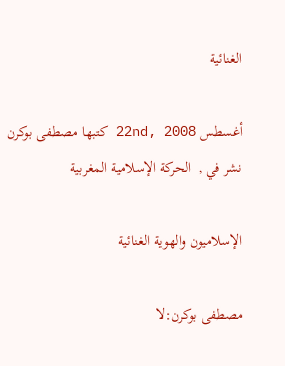الغنائية

أغسطس 22nd, 2008 كتبها مصطفى بوكرن نشر في ,  الحركة الإسلامية المغربية

الإسلاميون والهوية الغنائية

مصطفى بوكرن:لا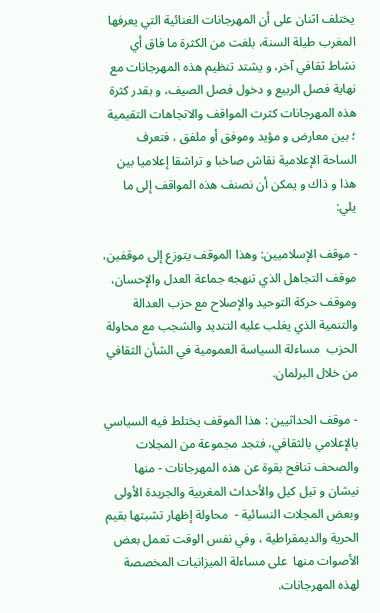يختلف اثنان على أن المهرجانات الغنائية التي يعرفها المغرب طيلة السنة، بلغت من الكثرة ما فاق أي نشاط ثقافي آخر، و يشتد تنظيم هذه المهرجانات مع نهاية فصل الربيع و دخول فصل الصيف، و بقدر كثرة هذه المهرجانات كثرت المواقف والاتجاهات التقيمية ؛ بين معارض و مؤيد وموفق أو ملفق ، فتعرف الساحة الإعلامية نقاش صاخبا و تراشقا إعلاميا بين هذا و ذاك و يمكن أن نصنف هذه المواقف إلى ما يلي:

- موقف الإسلاميين: وهذا الموقف يتوزع إلى موقفين، موقف التجاهل الذي تنهجه جماعة العدل والإحسان، وموقف حركة التوحيد والإصلاح مع حزب العدالة والتنمية الذي يغلب عليه التنديد والشجب مع محاولة الحزب  مساءلة السياسة العمومية في الشأن الثقافي من خلال البرلمان.

- موقف الحداثيين : هذا الموقف يختلط فيه السياسي بالإعلامي بالثقافي، فتجد مجموعة من المجلات والصحف تنافح بقوة عن هذه المهرجانات - منها نيشان و تيل كيل والأحداث المغربية والجريدة الأولى وبعض المجلات النسائية -  محاولة إظهار تشبتها بقيم الحرية والديمقراطية ، وفي نفس الوقت تعمل بعض الأصوات منها  على مساءلة الميزانيات المخصصة لهذه المهرجانات.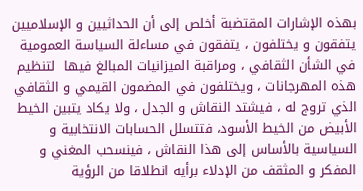بهذه الإشارات المقتضبة أخلص إلى أن الحداثيين و الإسلاميين  يتفقون و يختلفون ، يتفقون في مساءلة السياسة العمومية في الشأن الثقافي ، ومراقبة الميزانيات المبالغ فيها  لتنظيم هذه المهرجانات ، ويختلفون في المضمون القيمي و الثقافي الذي تروج له ، فيشتد النقاش و الجدل ، ولا يكاد يتبين الخيط الأبيض من الخيط الأسود، فتتسلل الحسابات الانتخابية و السياسية بالأساس إلى هذا النقاش ، فينسحب المغني و المفكر و المثقف من الإدلاء برأيه انطلاقا من الرؤية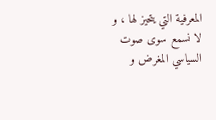المعرفية التي يتحيز لها ، و لا نسمع سوى صوت السياسي المغرض و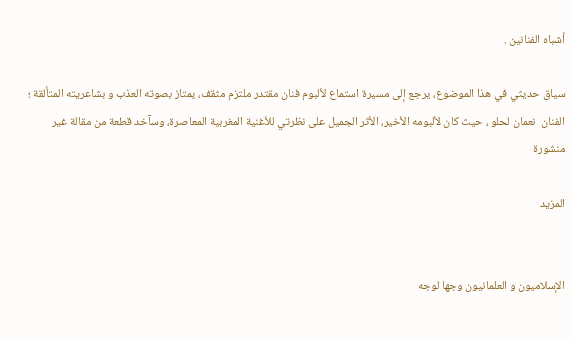أشباه الفنانين .

سياق حديثي في هذا الموضوع، يرجع إلى مسيرة استماع لألبوم فنان مقتدر ملتزم مثقف، يمتاز بصوته العذب و بشاعريته المتألقة ؛ الفنان  نعمان لحلو ، حيث كان لألبومه الأخير، الأثر الجميل على نظرتي للأغنية المغربية المعاصرة، وسآخد قطعة من مقالة غير منشورة

المزيد


الإسلاميون و العلمانيون وجها لوجه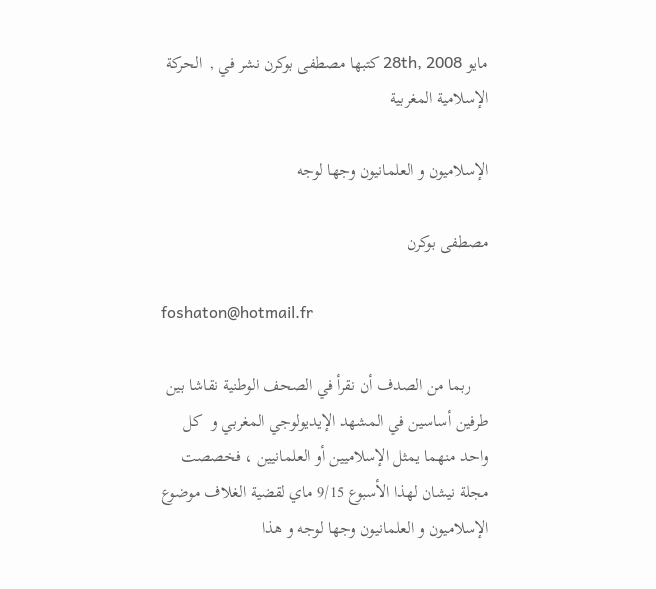مايو 28th, 2008 كتبها مصطفى بوكرن نشر في ,  الحركة الإسلامية المغربية

الإسلاميون و العلمانيون وجها لوجه

مصطفى بوكرن

foshaton@hotmail.fr

    ربما من الصدف أن نقرأ في الصحف الوطنية نقاشا بين طرفين أساسين في المشهد الإيديولوجي المغربي و  كل واحد منهما يمثل الإسلاميين أو العلمانيين ، فخصصت مجلة نيشان لهذا الأسبوع 9/15 ماي لقضية الغلاف موضوع الإسلاميون و العلمانيون وجها لوجه و هذا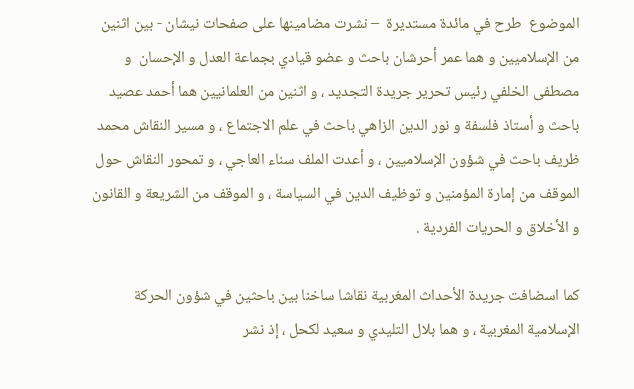الموضوع  طرح في مائدة مستديرة  – نشرت مضامينها على صفحات نيشان - بين اثنين من الإسلاميين و هما عمر أحرشان باحث و عضو قيادي بجماعة العدل و الإحسان  و مصطفى الخلفي رئيس تحرير جريدة التجديد ، و اثنين من العلمانيين هما أحمد عصيد باحث و أستاذ فلسفة و نور الدين الزاهي باحث في علم الاجتماع ، و مسير النقاش محمد ظريف باحث في شؤون الإسلاميين ، و أعدت الملف سناء العاجي ، و تمحور النقاش حول الموقف من إمارة المؤمنين و توظيف الدين في السياسة ، و الموقف من الشريعة و القانون و الأخلاق و الحريات الفردية .

كما اسضافت جريدة الأحداث المغربية نقاشا ساخنا بين باحثين في شؤون الحركة الإسلامية المغربية ، و هما بلال التليدي و سعيد لكحل ، إذ نشر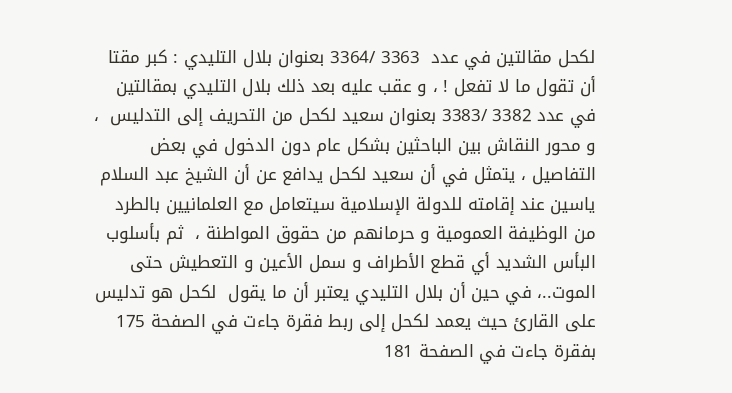لكحل مقالتين في عدد  3363 /3364 بعنوان بلال التليدي : كبر مقتا أن تقول ما لا تفعل ! ، و عقب عليه بعد ذلك بلال التليدي بمقالتين في عدد 3382 /3383 بعنوان سعيد لكحل من التحريف إلى التدليس  ، و محور النقاش بين الباحثين بشكل عام دون الدخول في بعض التفاصيل ، يتمثل في أن سعيد لكحل يدافع عن أن الشيخ عبد السلام ياسين عند إقامته للدولة الإسلامية سيتعامل مع العلمانيين بالطرد من الوظيفة العمومية و حرمانهم من حقوق المواطنة ،  ثم بأسلوب  البأس الشديد أي قطع الأطراف و سمل الأعين و التعطيش حتى الموت..، في حين أن بلال التليدي يعتبر أن ما يقول  لكحل هو تدليس على القارئ حيث يعمد لكحل إلى ربط فقرة جاءت في الصفحة 175 بفقرة جاءت في الصفحة 181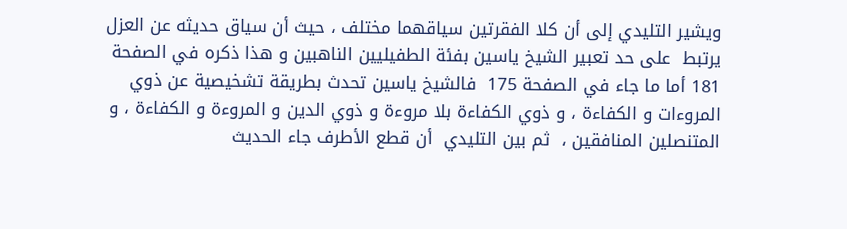ويشير التليدي إلى أن كلا الفقرتين سياقهما مختلف ، حيث أن سياق حديثه عن العزل يرتبط  على حد تعبير الشيخ ياسين بفئة الطفيليين الناهبين و هذا ذكره في الصفحة 181 أما ما جاء في الصفحة 175  فالشيخ ياسين تحدث بطريقة تشخيصية عن ذوي المروءات و الكفاءة ، و ذوي الكفاءة بلا مروءة و ذوي الدين و المروءة و الكفاءة ، و المتنصلين المنافقين ،  ثم بين التليدي  أن قطع الأطرف جاء الحديث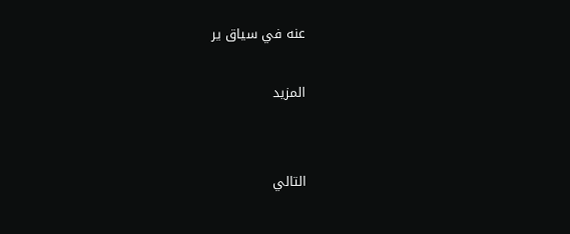عنه في سياق ير

المزيد


التالي